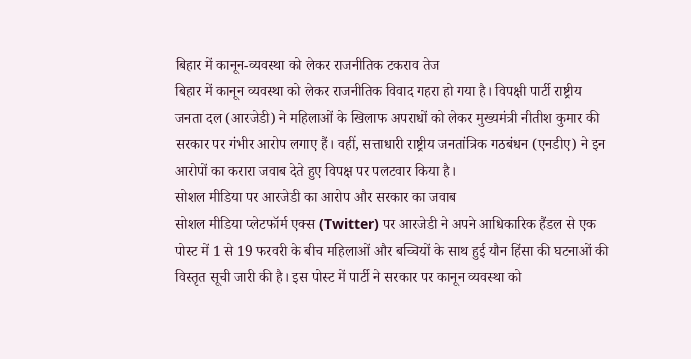बिहार में कानून-व्यवस्था को लेकर राजनीतिक टकराव तेज
बिहार में कानून व्यवस्था को लेकर राजनीतिक विवाद गहरा हो गया है। विपक्षी पार्टी राष्ट्रीय जनता दल (आरजेडी) ने महिलाओं के खिलाफ अपराधों को लेकर मुख्यमंत्री नीतीश कुमार की सरकार पर गंभीर आरोप लगाए हैं। वहीं, सत्ताधारी राष्ट्रीय जनतांत्रिक गठबंधन (एनडीए) ने इन आरोपों का करारा जवाब देते हुए विपक्ष पर पलटवार किया है।
सोशल मीडिया पर आरजेडी का आरोप और सरकार का जवाब
सोशल मीडिया प्लेटफॉर्म एक्स (Twitter) पर आरजेडी ने अपने आधिकारिक हैंडल से एक पोस्ट में 1 से 19 फरवरी के बीच महिलाओं और बच्चियों के साथ हुई यौन हिंसा की घटनाओं की विस्तृत सूची जारी की है। इस पोस्ट में पार्टी ने सरकार पर कानून व्यवस्था को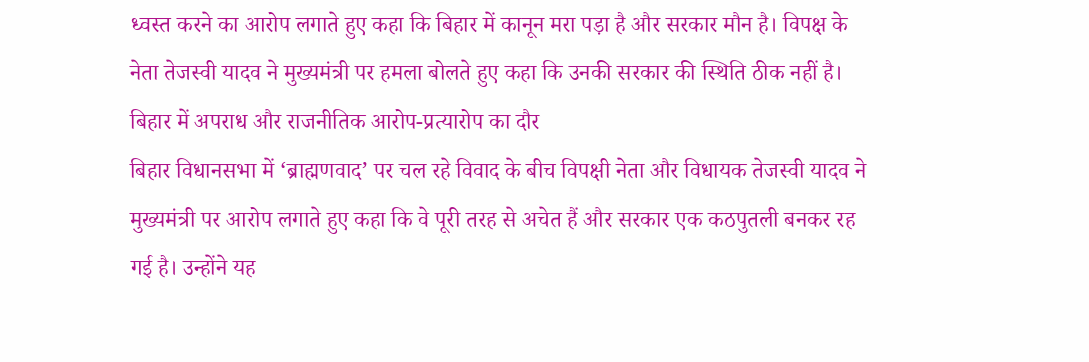ध्वस्त करने का आरोप लगाते हुए कहा कि बिहार में कानून मरा पड़ा है और सरकार मौन है। विपक्ष के नेता तेजस्वी यादव ने मुख्यमंत्री पर हमला बोलते हुए कहा कि उनकी सरकार की स्थिति ठीक नहीं है।
बिहार में अपराध और राजनीतिक आरोप-प्रत्यारोप का दौर
बिहार विधानसभा में ‘ब्राह्मणवाद’ पर चल रहे विवाद के बीच विपक्षी नेता और विधायक तेजस्वी यादव ने मुख्यमंत्री पर आरोप लगाते हुए कहा कि वे पूरी तरह से अचेत हैं और सरकार एक कठपुतली बनकर रह गई है। उन्होंने यह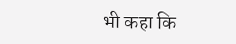भी कहा कि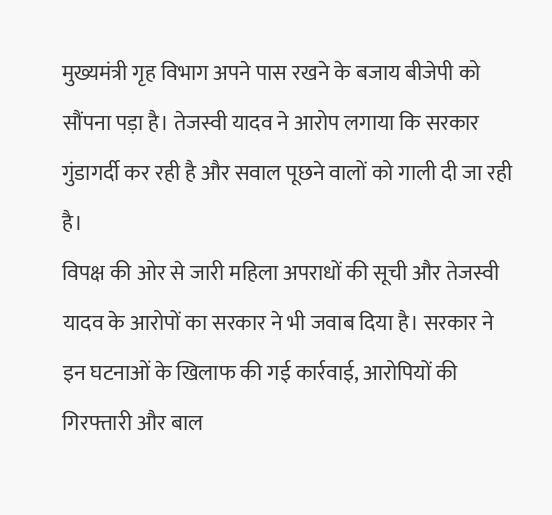मुख्यमंत्री गृह विभाग अपने पास रखने के बजाय बीजेपी को सौंपना पड़ा है। तेजस्वी यादव ने आरोप लगाया कि सरकार गुंडागर्दी कर रही है और सवाल पूछने वालों को गाली दी जा रही है।
विपक्ष की ओर से जारी महिला अपराधों की सूची और तेजस्वी यादव के आरोपों का सरकार ने भी जवाब दिया है। सरकार ने इन घटनाओं के खिलाफ की गई कार्रवाई, आरोपियों की गिरफ्तारी और बाल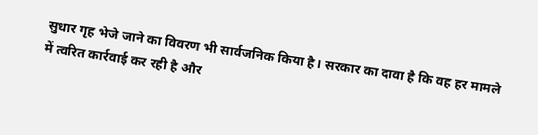सुधार गृह भेजे जाने का विवरण भी सार्वजनिक किया है। सरकार का दावा है कि वह हर मामले में त्वरित कार्रवाई कर रही है और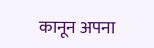कानून अपना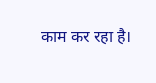काम कर रहा है।